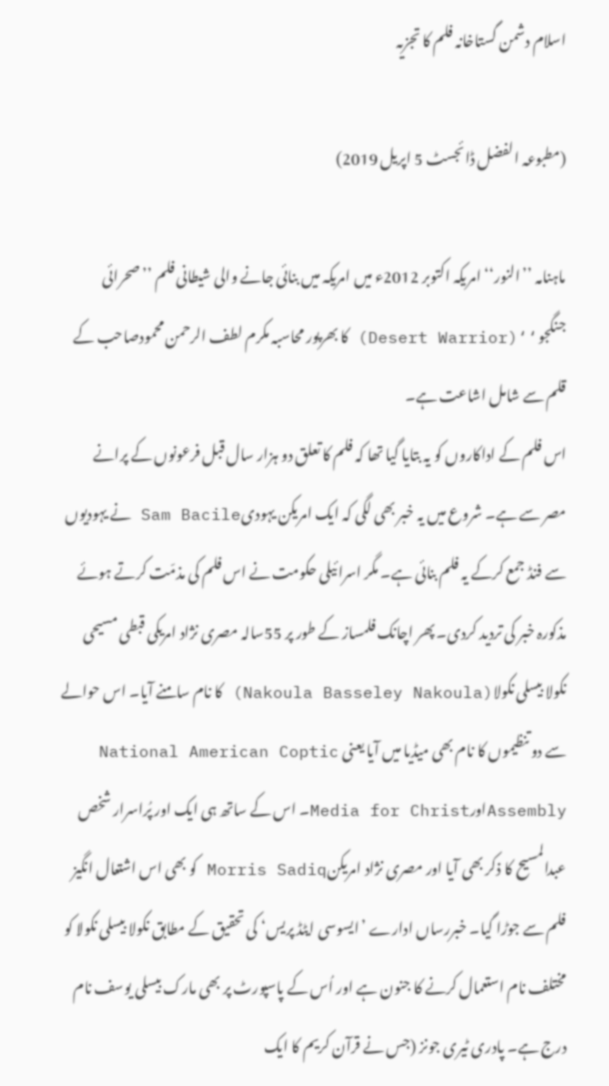اسلام دشمن گستاخانہ فلم کا تجزیہ

(مطبوعہ الفضل ڈائجسٹ 5 اپریل 2019)

ماہنامہ ’’النور‘‘ امریکہ اکتوبر 2012ء میں امریکہ میں بنائی جانے والی شیطانی فلم ’’صحرائی جنگجو‘‘(Desert Warrior) کا بھرپور محاسبہ مکرم لطف الرحمن محمودصاحب کے قلم سے شامل اشاعت ہے۔
اس فلم کے اداکاروں کو یہ بتایا گیا تھا کہ فلم کا تعلق دو ہزار سال قبل فرعونوں کے پرانے مصر سے ہے۔ شروع میں یہ خبر بھی لگی کہ ایک امریکن یہودیSam Bacile نے یہودیوں سے فنڈ جمع کرکے یہ فلم بنائی ہے۔ مگر اسرائیلی حکومت نے اس فلم کی مذمّت کرتے ہوئے مذکورہ خبر کی تردید کردی۔ پھر اچانک فلمساز کے طور پر 55سالہ مصری نژاد امریکی قبطی مسیحی نکولا بیسلی نکولا(Nakoula Basseley Nakoula) کا نام سامنے آیا۔ اس حوالے سے دو تنظیموں کا نام بھی میڈیا میں آیا یعنی National American Coptic AssemblyاورMedia for Christ۔ اس کے ساتھ ہی ایک اور پُراسرار شخص عبدالمسیح کا ذکر بھی آیا اور مصری نژاد امریکنMorris Sadiq کو بھی اس اشتعال انگیز فلم سے جوڑا گیا۔ خبررساں ادارے ’ایسوسی ایٹڈ پریس‘ کی تحقیق کے مطابق نکولا بیسلی نکولا کو مختلف نام استعمال کرنے کا جنون ہے اور اُس کے پاسپورٹ پر بھی مارک بیسلی یوسف نام درج ہے۔ پادری ٹیری جونز (جس نے قرآن کریم کا ایک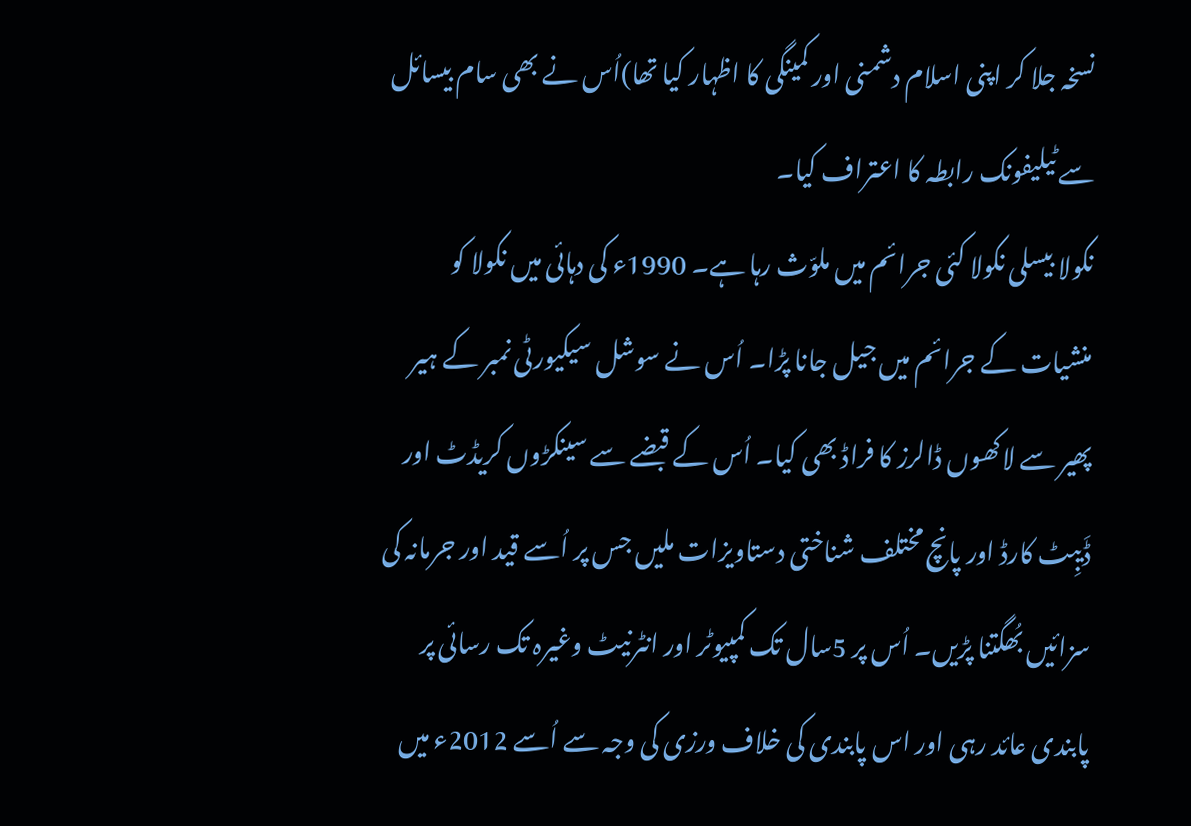نسخہ جلا کر اپنی اسلام دشمنی اور کمینگی کا اظہار کیا تھا)اُس نے بھی سام بیسائل سے ٹیلیفونک رابطہ کا اعتراف کیا۔
نکولا بیسلی نکولا کئی جرائم میں ملوّث رہا ہے۔ 1990ء کی دہائی میں نکولا کو منشیات کے جرائم میں جیل جانا پڑا۔ اُس نے سوشل سیکیورٹی نمبر کے ہیر پھیر سے لاکھوں ڈالرز کا فراڈ بھی کیا۔ اُس کے قبضے سے سینکڑوں کریڈٹ اور ڈَیبِٹ کارڈ اور پانچ مختلف شناختی دستاویزات ملیں جس پر اُسے قید اور جرمانہ کی سزائیں بُھگتنا پڑیں۔ اُس پر 5سال تک کمپیوٹر اور انٹرنیٹ وغیرہ تک رسائی پر پابندی عائد رہی اور اس پابندی کی خلاف ورزی کی وجہ سے اُسے 2012ء میں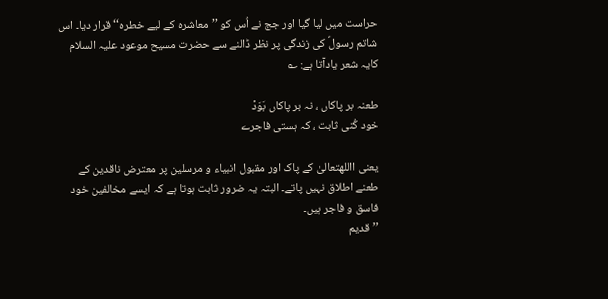حراست میں لیا گیا اور جج نے اُس کو ’’معاشرہ کے لیے خطرہ‘‘ قرار دیا۔ اس شاتم رسولؐ کی زندگی پر نظر ڈالنے سے حضرت مسیح موعود علیہ السلام کایہ شعر یادآتا ہے: ؎

طعنہ بر پاکاں ، نہ بر پاکاں بَوَدۡ
خود کُنی ثابت ، کہ ہستی فاجرے

یعنی االلهتعالیٰ کے پاک اور مقبول انبیاء و مرسلین پر معترض ناقدین کے طعنے اطلاق نہیں پاتے۔ البتہ یہ ضرور ثابت ہوتا ہے کہ ایسے مخالفین خود فاسق و فاجر ہیں۔
’’قدیم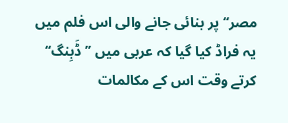مصر‘‘ پر بنائی جانے والی اس فلم میں یہ فراڈ کیا گیا کہ عربی میں ’’ڈَبِنگ‘‘ کرتے وقت اس کے مکالمات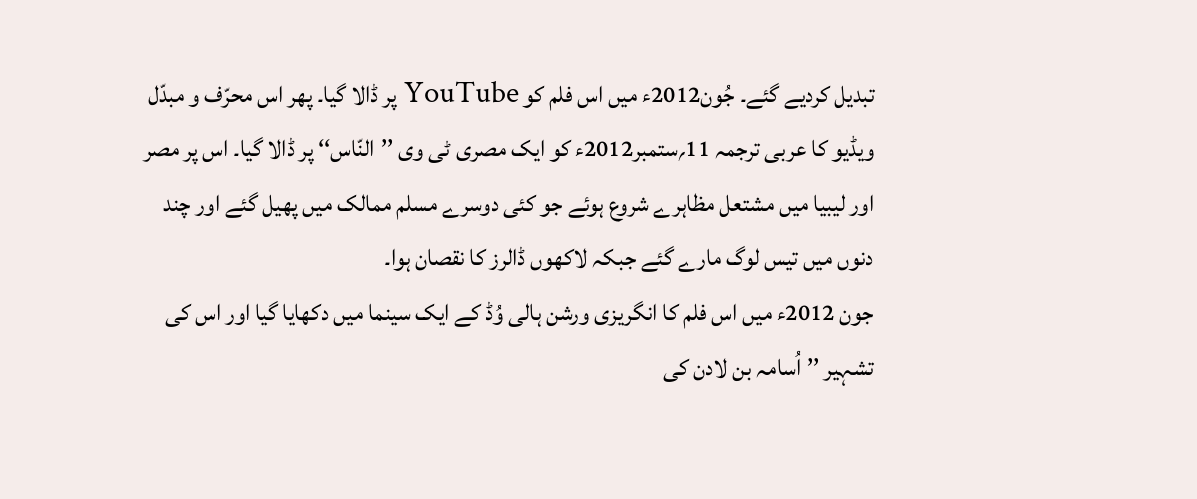تبدیل کردیے گئے۔ جُون2012ء میں اس فلم کو YouTube پر ڈالا گیا۔ پھر اس محرّف و مبدّل ویڈیو کا عربی ترجمہ 11؍ستمبر2012ء کو ایک مصری ٹی وی ’’النّاس‘‘ پر ڈالا گیا۔ اس پر مصر اور لیبیا میں مشتعل مظاہرے شروع ہوئے جو کئی دوسرے مسلم ممالک میں پھیل گئے اور چند دنوں میں تیس لوگ مارے گئے جبکہ لاکھوں ڈالرز کا نقصان ہوا۔
جون 2012ء میں اس فلم کا انگریزی ورشن ہالی وُڈ کے ایک سینما میں دکھایا گیا اور اس کی تشہیر ’’اُسامہ بن لادن کی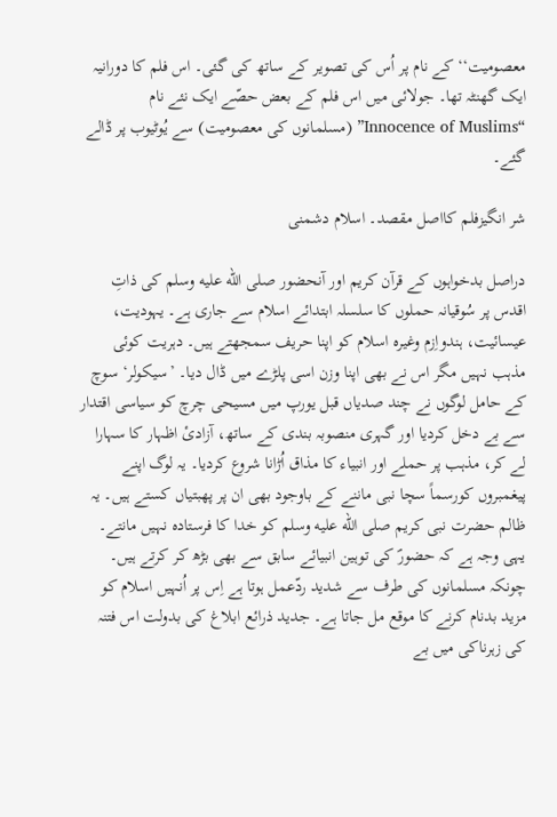معصومیت‘‘کے نام پر اُس کی تصویر کے ساتھ کی گئی۔ اس فلم کا دورانیہ ایک گھنٹہ تھا۔ جولائی میں اس فلم کے بعض حصّے ایک نئے نام “Innocence of Muslims” (مسلمانوں کی معصومیت) سے یُوٹیوب پر ڈالے گئے۔

شر انگیزفلم کااصل مقصد۔ اسلام دشمنی

دراصل بدخواہوں کے قرآن کریم اور آنحضور صلى الله عليه وسلم کی ذاتِ اقدس پر سُوقیانہ حملوں کا سلسلہ ابتدائے اسلام سے جاری ہے۔ یہودیت، عیسائیت، ہندواِزم وغیرہ اسلام کو اپنا حریف سمجھتے ہیں۔ دہریت کوئی مذہب نہیں مگر اس نے بھی اپنا وزن اسی پلڑے میں ڈال دیا۔ ’سیکولر‘ سوچ کے حامل لوگوں نے چند صدیاں قبل یورپ میں مسیحی چرچ کو سیاسی اقتدار سے بے دخل کردیا اور گہری منصوبہ بندی کے ساتھ، آزادیٔ اظہار کا سہارا لے کر، مذہب پر حملے اور انبیاء کا مذاق اُڑانا شروع کردیا۔ یہ لوگ اپنے پیغمبروں کورسماً سچا نبی ماننے کے باوجود بھی ان پر پھبتیاں کستے ہیں۔ یہ ظالم حضرت نبی کریم صلى الله عليه وسلم کو خدا کا فرستادہ نہیں مانتے۔ یہی وجہ ہے کہ حضورؐ کی توہین انبیائے سابق سے بھی بڑھ کر کرتے ہیں۔ چونکہ مسلمانوں کی طرف سے شدید ردّعمل ہوتا ہے اِس پر اُنہیں اسلام کو مزید بدنام کرنے کا موقع مل جاتا ہے۔ جدید ذرائع ابلاغ کی بدولت اس فتنہ کی زہرناکی میں بے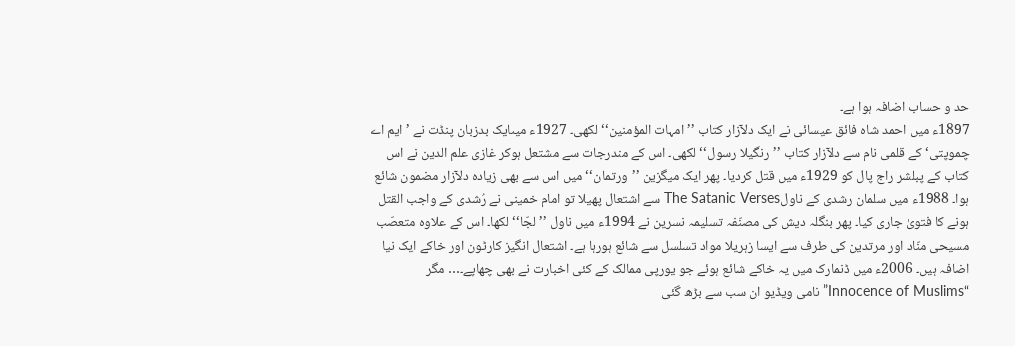حد و حساب اضافہ ہوا ہے۔
1897ء میں احمد شاہ فائق عیسائی نے ایک دلآزار کتاب ’’امہات المؤمنین‘‘ لکھی۔ 1927ء میںایک بدزبان پنڈت نے ’ایم اے چموپتی‘ کے قلمی نام سے دلآزار کتاب ’’رنگیلا رسول‘‘ لکھی۔ اس کے مندرجات سے مشتعل ہوکر غازی علم الدین نے اس کتاب کے پبلشر راج پال کو 1929ء میں قتل کردیا۔ پھر ایک میگزین ’’ورتمان‘‘ میں اس سے بھی زیادہ دلآزار مضمون شائع ہوا۔ 1988ء میں سلمان رشدی کے ناولThe Satanic Verses سے اشتعال پھیلا تو امام خمینی نے رُشدی کے واجب القتل ہونے کا فتویٰ جاری کیا۔ پھر بنگلہ دیش کی مصنّفہ تسلیمہ نسرین نے 1994ء میں ناول ’’لجّا‘‘ لکھا۔ اس کے علاوہ متعصّب مسیحی منّاد اور مرتدین کی طرف سے ایسا زہریلا مواد تسلسل سے شائع ہورہا ہے۔ اشتعال انگیز کارٹون اور خاکے ایک نیا اضافہ ہیں۔ 2006ء میں ڈنمارک میں یہ خاکے شائع ہوئے جو یورپی ممالک کے کئی اخبارت نے بھی چھاپے۔… مگر “Innocence of Muslims” نامی ویڈیو ان سب سے بڑھ گئی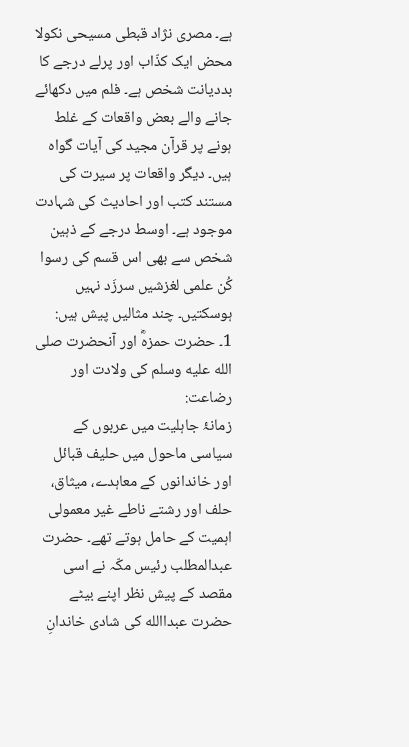ہے۔ مصری نژاد قبطی مسیحی نکولا محض ایک کذّاب اور پرلے درجے کا بددیانت شخص ہے۔ فلم میں دکھائے جانے والے بعض واقعات کے غلط ہونے پر قرآن مجید کی آیات گواہ ہیں۔ دیگر واقعات پر سیرت کی مستند کتب اور احادیث کی شہادت موجود ہے۔ اوسط درجے کے ذہین شخص سے بھی اس قسم کی رسوا کُن علمی لغزشیں سرزَد نہیں ہوسکتیں۔ چند مثالیں پیش ہیں:
1۔ حضرت حمزہؓ اور آنحضرت صلى الله عليه وسلم کی ولادت اور رضاعت:
زمانۂ جاہلیت میں عربوں کے سیاسی ماحول میں حلیف قبائل اور خاندانوں کے معاہدے، میثاق، حلف اور رشتے ناطے غیر معمولی اہمیت کے حامل ہوتے تھے۔ حضرت عبدالمطلب رئیس مکّہ نے اسی مقصد کے پیش نظر اپنے بیٹے حضرت عبداالله کی شادی خاندانِ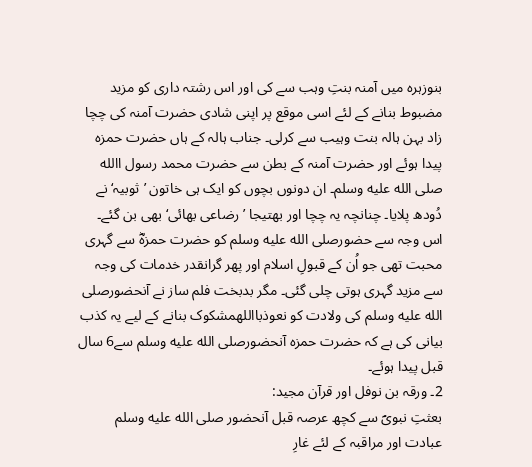بنوزہرہ میں آمنہ بنتِ وہب سے کی اور اس رشتہ داری کو مزید مضبوط بنانے کے لئے اسی موقع پر اپنی شادی حضرت آمنہ کی چچا زاد بہن ہالہ بنت وہیب سے کرلی۔ جناب ہالہ کے ہاں حضرت حمزہ پیدا ہوئے اور حضرت آمنہ کے بطن سے حضرت محمد رسول االله صلى الله عليه وسلم۔ ان دونوں بچوں کو ایک ہی خاتون ’ثوبیہ‘ نے دُودھ پلایا۔ چنانچہ یہ چچا اور بھتیجا ’رضاعی بھائی‘ بھی بن گئے۔ اس وجہ سے حضورصلى الله عليه وسلم کو حضرت حمزہؓ سے گہری محبت تھی جو اُن کے قبولِ اسلام اور پھر گرانقدر خدمات کی وجہ سے مزید گہری ہوتی چلی گئی۔ مگر بدبخت فلم ساز نے آنحضورصلى الله عليه وسلم کی ولادت کو نعوذبااللهمشکوک بنانے کے لیے یہ کذب بیانی کی ہے کہ حضرت حمزہ آنحضورصلى الله عليه وسلم سے6 سال قبل پیدا ہوئے۔
2۔ ورقہ بن نوفل اور قرآن مجید:
بعثتِ نبویؐ سے کچھ عرصہ قبل آنحضور صلى الله عليه وسلم عبادت اور مراقبہ کے لئے غارِ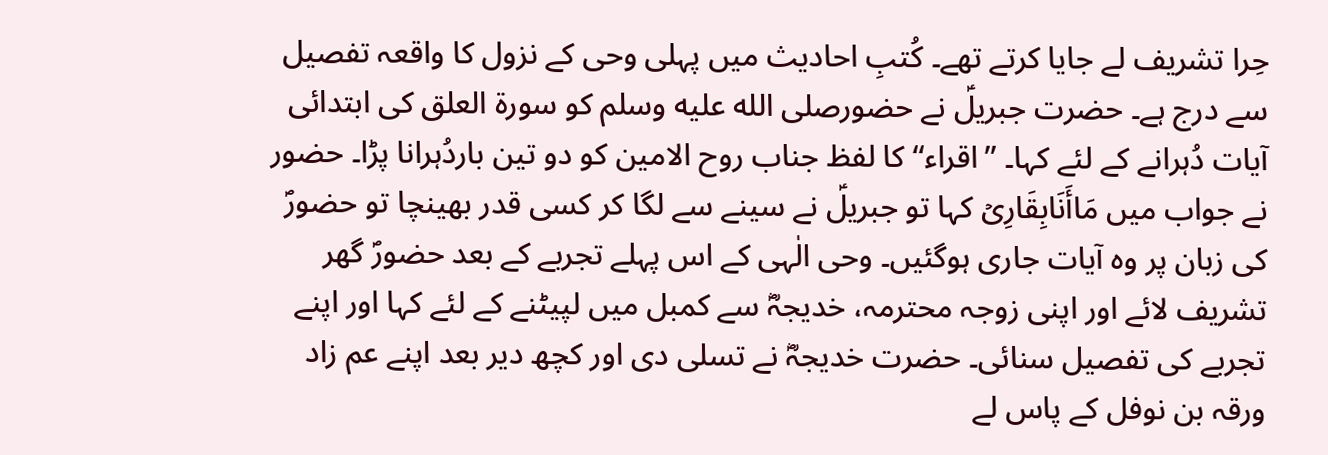حِرا تشریف لے جایا کرتے تھے۔ کُتبِ احادیث میں پہلی وحی کے نزول کا واقعہ تفصیل سے درج ہے۔ حضرت جبریلؑ نے حضورصلى الله عليه وسلم کو سورۃ العلق کی ابتدائی آیات دُہرانے کے لئے کہا۔ ’’اقراء‘‘ کا لفظ جناب روح الامین کو دو تین باردُہرانا پڑا۔ حضور نے جواب میں مَاأَنَابِقَارِیۡ کہا تو جبریلؑ نے سینے سے لگا کر کسی قدر بھینچا تو حضورؐ کی زبان پر وہ آیات جاری ہوگئیں۔ وحی الٰہی کے اس پہلے تجربے کے بعد حضورؐ گھر تشریف لائے اور اپنی زوجہ محترمہ، خدیجہؓ سے کمبل میں لپیٹنے کے لئے کہا اور اپنے تجربے کی تفصیل سنائی۔ حضرت خدیجہؓ نے تسلی دی اور کچھ دیر بعد اپنے عم زاد ورقہ بن نوفل کے پاس لے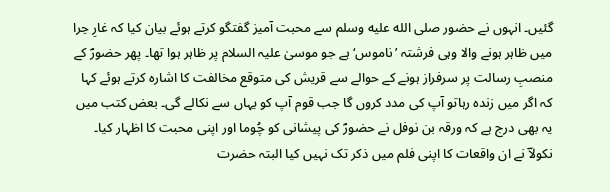گئیں۔ انہوں نے حضور صلى الله عليه وسلم سے محبت آمیز گفتگو کرتے ہوئے بیان کیا کہ غارِ حِرا میں ظاہر ہونے والا وہی فرشتہ ’ناموس‘ ہے جو موسیٰ علیہ السلام پر ظاہر ہوا تھا۔ پھر حضورؐ کے منصبِ رسالت پر سرفراز ہونے کے حوالے سے قریش کی متوقع مخالفت کا اشارہ کرتے ہوئے کہا کہ اگر میں زندہ رہاتو آپ کی مدد کروں گا جب قوم آپ کو یہاں سے نکالے گی۔ بعض کتب میں یہ بھی درج ہے کہ ورقہ بن نوفل نے حضورؐ کی پیشانی کو چُوما اور اپنی محبت کا اظہار کیا۔ نکولاؔ نے ان واقعات کا اپنی فلم میں ذکر تک نہیں کیا البتہ حضرت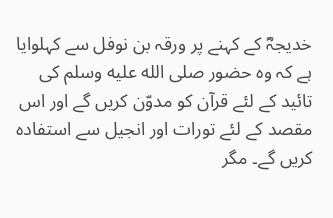خدیجہؓ کے کہنے پر ورقہ بن نوفل سے کہلوایا ہے کہ وہ حضور صلى الله عليه وسلم کی تائید کے لئے قرآن کو مدوّن کریں گے اور اس مقصد کے لئے تورات اور انجیل سے استفادہ کریں گے۔ مگر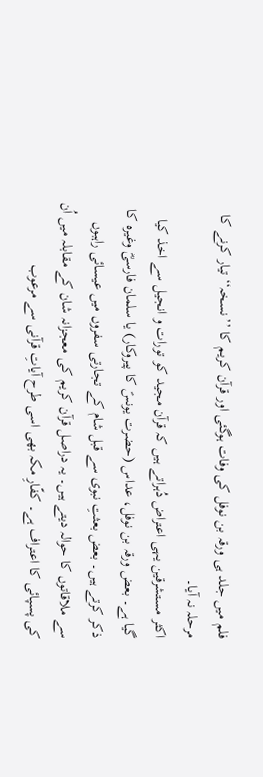فلم میں جلد ہی ورقہ بن نوفل کی وفات ہوگئی اور قرآن کریم کا ’’نسخہ‘‘ تیار کرنے کا مرحلہ نہ آیا۔
اکثر مستشرقین یہی اعتراض دُہراتے ہیں کہ قرآن مجید کو تورات و انجیل سے اخذ کیا گیا ہے۔ بعض ورقہ بن نوفل، عداس (حضرت یونسؑ کا پیروکار) یا سلمان فارسیؓ وغیرہ کا ذکر کرتے ہیں۔ بعض بعثتِ نبوی سے قبل شام کے تجارتی سفروں میں عیسائی راہبوں سے ملاقاتوں کا حوالہ دیتے ہیں۔ یہ دراصل قرآن کریم کی معجزانہ شان کے مقابلہ میں اُن کی پسپائی کا اعتراف ہے۔ کفّارِ مکہ بھی اسی طرح آیاتِ قرآنی سے مرعوب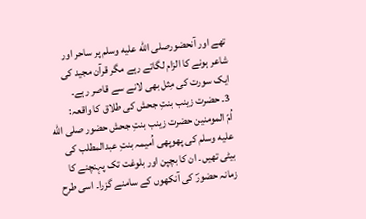تھے اور آنحضورصلى الله عليه وسلم پر ساحر اور شاعر ہونے کا الزام لگاتے رہے مگر قرآن مجید کی ایک سورت کی مِثل بھی لانے سے قاصر رہے۔
3۔ حضرت زینب بنتِ جحش کی طلاق کا واقعہ:
اُمّ المومنین حضرت زینب بنتِ جحش حضور صلى الله عليه وسلم کی پھوپھی اُمیمہ بنتِ عبدالمطلب کی بیٹی تھیں۔ ان کا بچپن اور بلوغت تک پہنچنے کا زمانہ حضورؐ کی آنکھوں کے سامنے گزرا۔ اسی طرح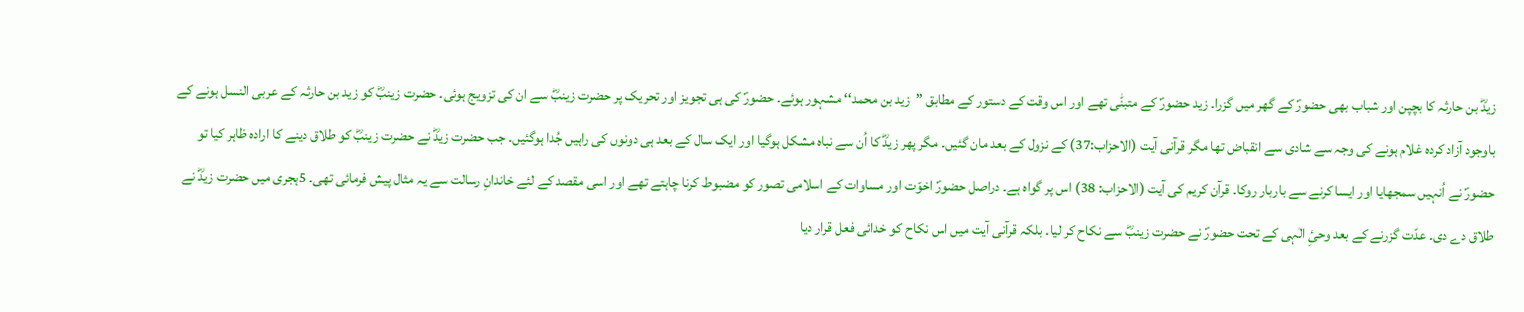زیدؓ بن حارثہ کا بچپن اور شباب بھی حضورؐ کے گھر میں گزرا۔ زید حضورؐ کے متبنّٰی تھے اور اس وقت کے دستور کے مطابق ’’زید بن محمد‘‘ مشہور ہوئے۔ حضورؐ کی ہی تجویز اور تحریک پر حضرت زینبؓ سے ان کی تزویج ہوئی۔ حضرت زینبؓ کو زید بن حارثہ کے عربی النسل ہونے کے باوجود آزاد کردہ غلام ہونے کی وجہ سے شادی سے انقباض تھا مگر قرآنی آیت (الاحزاب:37) کے نزول کے بعد مان گئیں۔ مگر پھر زیدؓ کا اُن سے نباہ مشکل ہوگیا اور ایک سال کے بعد ہی دونوں کی راہیں جُدا ہوگئیں۔ جب حضرت زیدؓ نے حضرت زینبؓ کو طلاق دینے کا ارادہ ظاہر کیا تو حضورؐ نے اُنہیں سمجھایا اور ایسا کرنے سے باربار روکا۔ قرآن کریم کی آیت (الاحزاب: 38) اس پر گواہ ہے۔ دراصل حضورؐ اخوّت اور مساوات کے اسلامی تصور کو مضبوط کرنا چاہتے تھے اور اسی مقصد کے لئے خاندانِ رسالت سے یہ مثال پیش فرمائی تھی۔ 5ہجری میں حضرت زیدؓ نے طلاق دے دی۔ عدّت گزرنے کے بعد وحیِٔ الٰہی کے تحت حضورؐ نے حضرت زینبؓ سے نکاح کر لیا۔ بلکہ قرآنی آیت میں اس نکاح کو خدائی فعل قرار دیا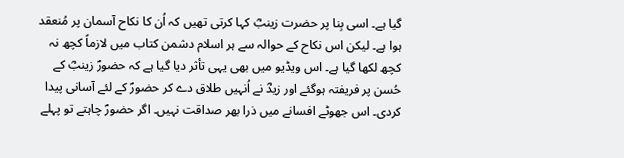گیا ہے۔ اسی بِنا پر حضرت زینبؓ کہا کرتی تھیں کہ اُن کا نکاح آسمان پر مُنعقد ہوا ہے۔ لیکن اس نکاح کے حوالہ سے ہر اسلام دشمن کتاب میں لازماً کچھ نہ کچھ لکھا گیا ہے۔ اس ویڈیو میں بھی یہی تأثر دیا گیا ہے کہ حضورؐ زینبؓ کے حُسن پر فریفتہ ہوگئے اور زیدؓ نے اُنہیں طلاق دے کر حضورؐ کے لئے آسانی پیدا کردی۔ اس جھوٹے افسانے میں ذرا بھر صداقت نہیں۔ اگر حضورؐ چاہتے تو پہلے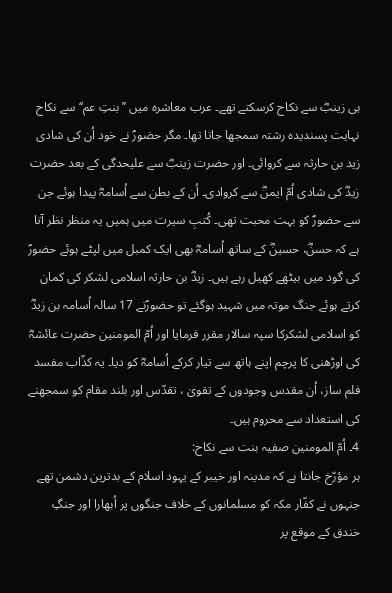ہی زینبؓ سے نکاح کرسکتے تھے۔ عرب معاشرہ میں ’’بنتِ عم‘‘ سے نکاح نہایت پسندیدہ رشتہ سمجھا جاتا تھا۔ مگر حضورؐ نے خود اُن کی شادی زید بن حارثہ سے کروائی۔ اور حضرت زینبؓ سے علیحدگی کے بعد حضرت زیدؓ کی شادی اُمّ ایمنؓ سے کروادی۔ اُن کے بطن سے اُسامہؓ پیدا ہوئے جن سے حضورؐ کو بہت محبت تھی۔ کُتبِ سیرت میں ہمیں یہ منظر نظر آتا ہے کہ حسنؓ، حسینؓ کے ساتھ اُسامہؓ بھی ایک کمبل میں لپٹے ہوئے حضورؐ کی گود میں بیٹھے کھیل رہے ہیں۔ زیدؓ بن حارثہ اسلامی لشکر کی کمان کرتے ہوئے جنگ موتہ میں شہید ہوگئے تو حضورؐنے 17 سالہ اُسامہ بن زیدؓ کو اسلامی لشکرکا سپہ سالار مقرر فرمایا اور اُمّ المومنین حضرت عائشہؓ کی اوڑھنی کا پرچم اپنے ہاتھ سے تیار کرکے اُسامہؓ کو دیا۔ یہ کذّاب مفسد فلم ساز، اُن مقدس وجودوں کے تقویٰ ، تقدّس اور بلند مقام کو سمجھنے کی استعداد سے محروم ہیں۔
4۔ اُمّ المومنین صفیہ بنت سے نکاح:
ہر مؤرّخ جانتا ہے کہ مدینہ اور خیبر کے یہود اسلام کے بدترین دشمن تھے جنہوں نے کفّار مکہ کو مسلمانوں کے خلاف جنگوں پر اُبھارا اور جنگِ خندق کے موقع پر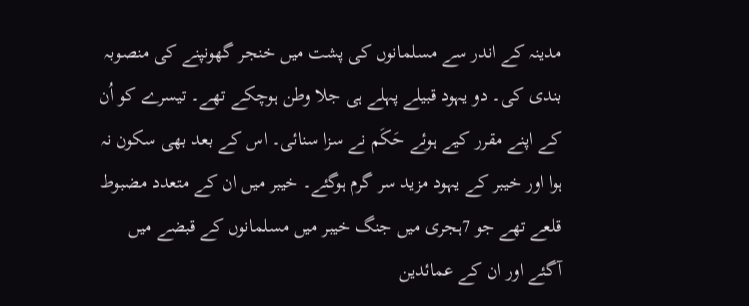مدینہ کے اندر سے مسلمانوں کی پشت میں خنجر گھونپنے کی منصوبہ بندی کی۔ دو یہود قبیلے پہلے ہی جلا وطن ہوچکے تھے۔ تیسرے کو اُن کے اپنے مقرر کیے ہوئے حَکَم نے سزا سنائی۔ اس کے بعد بھی سکون نہ ہوا اور خیبر کے یہود مزید سر گرم ہوگئے۔ خیبر میں ان کے متعدد مضبوط قلعے تھے جو 7ہجری میں جنگ خیبر میں مسلمانوں کے قبضے میں آگئے اور ان کے عمائدین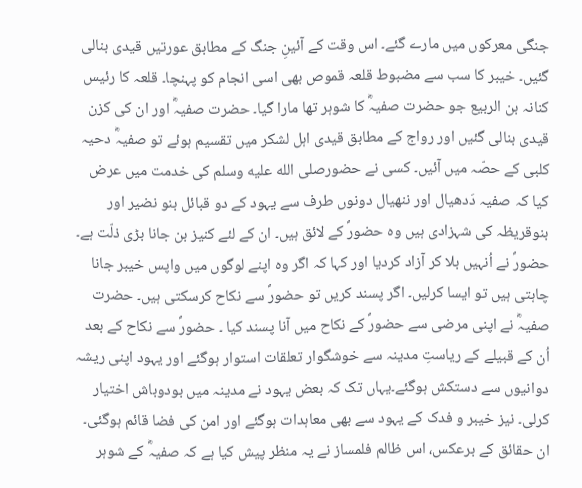جنگی معرکوں میں مارے گئے۔ اس وقت کے آئینِ جنگ کے مطابق عورتیں قیدی بنالی گئیں۔ خیبر کا سب سے مضبوط قلعہ قموص بھی اسی انجام کو پہنچا۔ قلعہ کا رئیس کنانہ بن الربیع جو حضرت صفیہؓ کا شوہر تھا مارا گیا۔ حضرت صفیہؓ اور ان کی کزن قیدی بنالی گئیں اور رواج کے مطابق قیدی اہل لشکر میں تقسیم ہوئے تو صفیہؓ دحیہ کلبی کے حصّہ میں آئیں۔ کسی نے حضورصلى الله عليه وسلم کی خدمت میں عرض کیا کہ صفیہ دَدھیال اور ننھیال دونوں طرف سے یہود کے دو قبائل بنو نضیر اور بنوقریظہ کی شہزادی ہیں وہ حضورؐ کے لائق ہیں۔ ان کے لئے کنیز بن جانا بڑی ذلّت ہے۔ حضورؐ نے اُنہیں بلا کر آزاد کردیا اور کہا کہ اگر وہ اپنے لوگوں میں واپس خیبر جانا چاہتی ہیں تو ایسا کرلیں۔ اگر پسند کریں تو حضورؐ سے نکاح کرسکتی ہیں۔ حضرت صفیہؓ نے اپنی مرضی سے حضورؐ کے نکاح میں آنا پسند کیا ۔ حضورؐ سے نکاح کے بعد اُن کے قبیلے کے ریاستِ مدینہ سے خوشگوار تعلقات استوار ہوگئے اور یہود اپنی ریشہ دوانیوں سے دستکش ہوگئے۔یہاں تک کہ بعض یہود نے مدینہ میں بودوباش اختیار کرلی۔ نیز خیبر و فدک کے یہود سے بھی معاہدات ہوگئے اور امن کی فضا قائم ہوگئی۔
ان حقائق کے برعکس، اس ظالم فلمساز نے یہ منظر پیش کیا ہے کہ صفیہؓ کے شوہر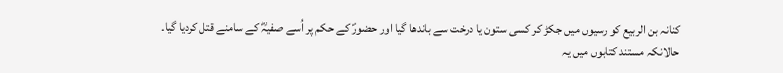کنانہ بن الربیع کو رسیوں میں جکڑ کر کسی ستون یا درخت سے باندھا گیا اور حضورؐ کے حکم پر اُسے صفیہؓ کے سامنے قتل کردیا گیا۔ حالانکہ مستند کتابوں میں یہ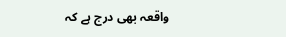واقعہ بھی درج ہے کہ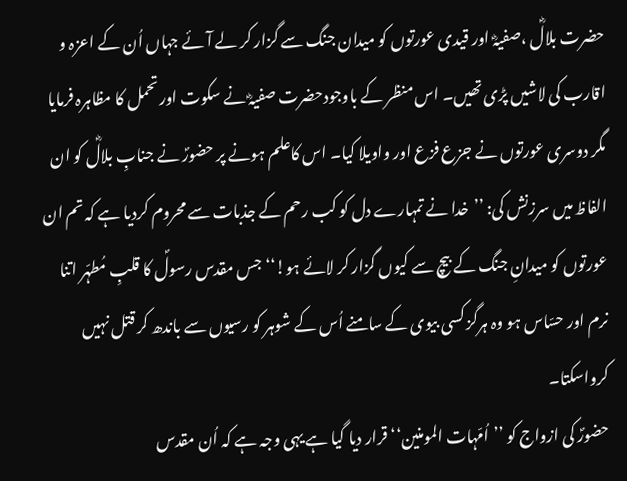حضرت بلالؓ ،صفیہؓ اور قیدی عورتوں کو میدان جنگ سے گزار کر لے آئے جہاں اُن کے اعزہ و اقارب کی لاشیں پڑی تھیں۔ اس منظر کے باوجودحضرت صفیہؓ نے سکوت اور تحمل کا مظاہرہ فرمایا مگر دوسری عورتوں نے جزع فزع اور واویلا کیا۔ اس کاعلم ہونے پر حضورؐ نے جنابِ بلالؓ کو ان الفاظ میں سرزنش کی: ’’خدا نے تمہارے دل کو کب رحم کے جذبات سے محروم کردیا ہے کہ تم ان عورتوں کو میدانِ جنگ کے بیچ سے کیوں گزار کر لائے ہو!‘‘ جس مقدس رسولؐ کا قلبِ مُطہّر اتنا نرم اور حسّاس ہو وہ ہرگز کسی بیوی کے سامنے اُس کے شوہر کو رسیوں سے باندھ کر قتل نہیں کرواسکتا۔
حضورؐ کی ازواج کو ’’اُمّہات المومنین‘‘ قرار دیا گیا ہے یہی وجہ ہے کہ اُن مقدس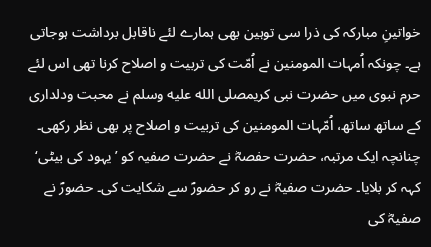خواتینِ مبارکہ کی ذرا سی توہین بھی ہمارے لئے ناقابل برداشت ہوجاتی ہے۔ چونکہ اُمہات المومنین نے اُمّت کی تربیت و اصلاح کرنا تھی اس لئے حرم نبوی میں حضرت نبی کریمصلى الله عليه وسلم نے محبت ودلداری کے ساتھ ساتھ، اُمّہات المومنین کی تربیت و اصلاح پر بھی نظر رکھی۔ چنانچہ ایک مرتبہ، حضرت حفصہؓ نے حضرت صفیہ کو ’یہود کی بیٹی‘ کہہ کر بلایا۔ حضرت صفیہؓ نے رو کر حضورؐ سے شکایت کی۔ حضورؐ نے صفیہؓ کی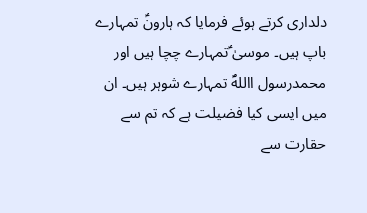دلداری کرتے ہوئے فرمایا کہ ہارونؑ تمہارے باپ ہیں۔ موسیٰ ؑتمہارے چچا ہیں اور محمدرسول االلهؐ تمہارے شوہر ہیں۔ ان میں ایسی کیا فضیلت ہے کہ تم سے حقارت سے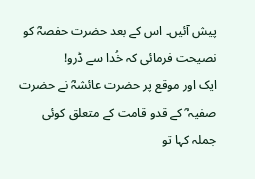پیش آئیں۔ اس کے بعد حضرت حفصہؓ کو نصیحت فرمائی کہ خُدا سے ڈرو!
ایک اور موقع پر حضرت عائشہؓ نے حضرت صفیہ ؓ کے قدو قامت کے متعلق کوئی جملہ کہا تو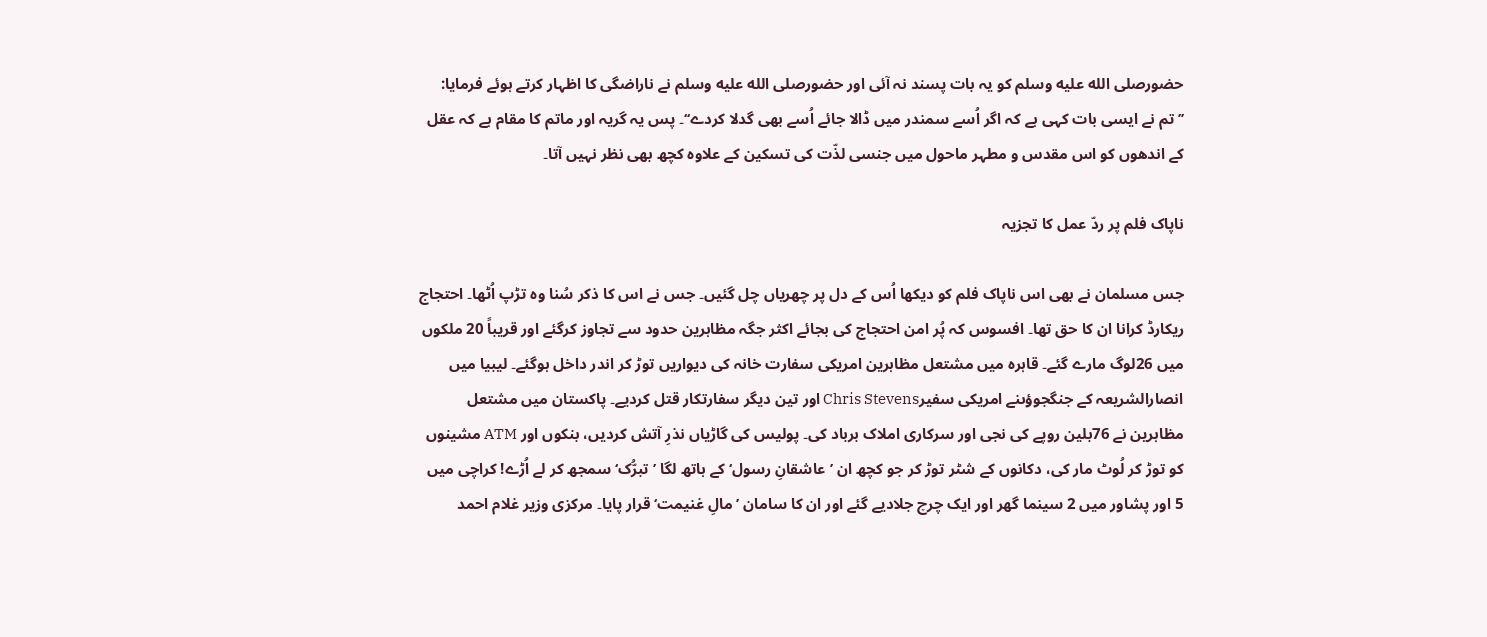حضورصلى الله عليه وسلم کو یہ بات پسند نہ آئی اور حضورصلى الله عليه وسلم نے ناراضگی کا اظہار کرتے ہوئے فرمایا: ’’تم نے ایسی بات کہی ہے کہ اگر اُسے سمندر میں ڈالا جائے اُسے بھی گدلا کردے‘‘۔ پس یہ گریہ اور ماتم کا مقام ہے کہ عقل کے اندھوں کو اس مقدس و مطہر ماحول میں جنسی لذّت کی تسکین کے علاوہ کچھ بھی نظر نہیں آتا۔

ناپاک فلم پر ردّ عمل کا تجزیہ

جس مسلمان نے بھی اس ناپاک فلم کو دیکھا اُس کے دل پر چھریاں چل گئیں۔ جس نے اس کا ذکر سُنا وہ تڑپ اُٹھا۔ احتجاج ریکارڈ کرانا ان کا حق تھا۔ افسوس کہ پُر امن احتجاج کی بجائے اکثر جگہ مظاہرین حدود سے تجاوز کرگئے اور قریباً 20 ملکوں میں 26لوگ مارے گئے۔ قاہرہ میں مشتعل مظاہرین امریکی سفارت خانہ کی دیواریں توڑ کر اندر داخل ہوگئے۔ لیبیا میں انصارالشریعہ کے جنگجوؤںنے امریکی سفیرChris Stevens اور تین دیگر سفارتکار قتل کردیے۔ پاکستان میں مشتعل مظاہرین نے 76بلین روپے کی نجی اور سرکاری املاک برباد کی۔ پولیس کی گاڑیاں نذرِ آتش کردیں، بنکوں اور ATM مشینوں کو توڑ کر لُوٹ مار کی، دکانوں کے شٹر توڑ کر جو کچھ ان ’عاشقانِ رسول‘ کے ہاتھ لگا ’تبرُّک‘ سمجھ کر لے اُڑے! کراچی میں 5 اور پشاور میں 2 سینما گھر اور ایک چرچ جلادیے گئے اور ان کا سامان ’مالِ غنیمت‘ قرار پایا۔ مرکزی وزیر غلام احمد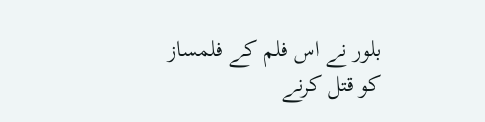بلور نے اس فلم کے فلمساز کو قتل کرنے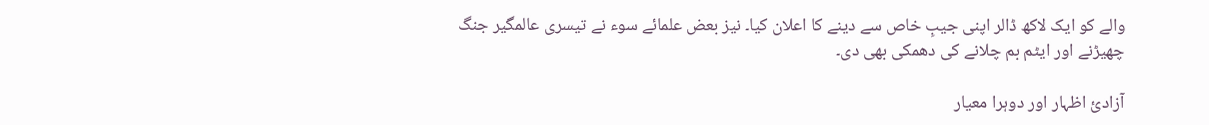والے کو ایک لاکھ ڈالر اپنی جیبِ خاص سے دینے کا اعلان کیا۔ نیز بعض علمائے سوء نے تیسری عالمگیر جنگ چھیڑنے اور ایٹم بم چلانے کی دھمکی بھی دی۔

آزادیٔ اظہار اور دوہرا معیار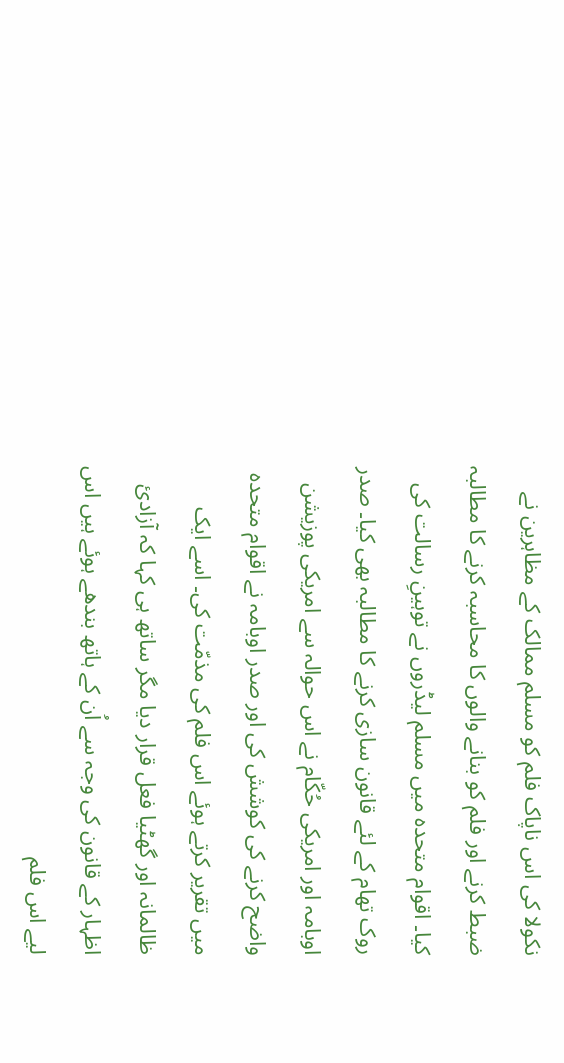نکولا کی اس ناپاک فلم کو مسلم ممالک کے مظاہرین نے ضبط کرنے اور فلم کو بنانے والوں کا محاسبہ کرنے کا مطالبہ کیا۔ اقوام متحدہ میں مسلم لیڈروں نے توہینِ رسالت کی روک تھام کے لئے قانون سازی کرنے کا مطالبہ بھی کیا۔ صدر اوبامہ اور امریکی حُکّام نے اس حوالہ سے امریکی پوزیشن واضح کرنے کی کوشش کی اور صدر اوبامہ نے اقوام متحدہ میں تقریر کرتے ہوئے اس فلم کی مذمّت کی۔ اسے ایک ظالمانہ اور گھٹیا فعل قرار دیا مگر ساتھ ہی کہا کہ آزادیٔ اظہار کے قانون کی وجہ سے اُن کے ہاتھ بندھے ہوئے ہیں اس لیے اس فلم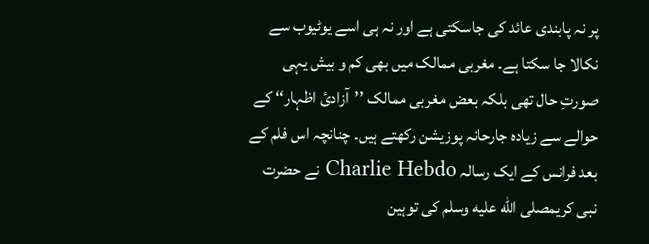پر نہ پابندی عائد کی جاسکتی ہے اور نہ ہی اسے یوٹیوب سے نکالا جا سکتا ہے۔ مغربی ممالک میں بھی کم و بیش یہی صورتِ حال تھی بلکہ بعض مغربی ممالک ’’آزادیٔ اظہار‘‘ کے حوالے سے زیادہ جارحانہ پوزیشن رکھتے ہیں۔ چنانچہ اس فلم کے بعد فرانس کے ایک رسالہ Charlie Hebdo نے حضرت نبی کریمصلى الله عليه وسلم کی توہین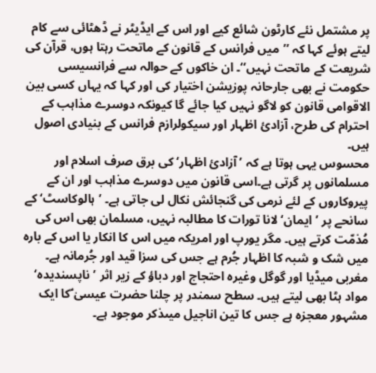پر مشتمل نئے کارٹون شائع کیے اور اس کے ایڈیٹر نے ڈھٹائی سے کام لیتے ہوئے کہا کہ ’’میں فرانس کے قانون کے ماتحت رہتا ہوں، قرآن کی شریعت کے ماتحت نہیں‘‘۔ ان خاکوں کے حوالہ سے فرانسیسی حکومت نے بھی جارحانہ پوزیشن اختیار کی اور کہا کہ یہاں کسی بین الاقوامی قانون کو لاگو نہیں کیا جائے گا کیونکہ دوسرے مذاہب کے احترام کی طرح، آزادیٔ اظہار اور سیکولرازم فرانس کے بنیادی اصول ہیں۔
محسوس یہی ہوتا ہے کہ ’آزادیٔ اظہار‘ کی برق صرف اسلام اور مسلمانوں پر گرتی ہے۔اسی قانون میں دوسرے مذاہب اور ان کے پیروکاروں کے لئے نرمی کی گنجائش نکال لی جاتی ہے۔ ’ہالوکاسٹ‘ کے سانحے پر ’ایمان‘ لانا تورات کا مطالبہ نہیں، مسلمان بھی اس کی مُذمّت کرتے ہیں۔ مگر یورپ اور امریکہ میں اس کا انکار یا اس کے بارہ میں شک و شبہ کا اظہار جُرم ہے جس کی سزا قید اور جُرمانہ ہے۔ مغربی میڈیا اور گوگل وغیرہ احتجاج اور دباؤ کے زیر اثر ’ناپسندیدہ‘ مواد ہٹا بھی لیتے ہیں۔ سطح سمندر پر چلنا حضرت عیسیٰ ؑکا ایک مشہور معجزہ ہے جس کا تین اناجیل میںذکر موجود ہے۔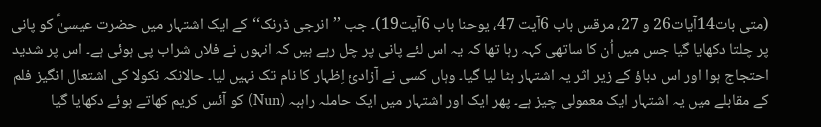(متی بات14آیات26 و 27، مرقس باب 6آیت 47، یوحنا باب 6آیت19)۔ جب ’’انرجی ڈرنک‘‘ کے ایک اشتہار میں حضرت عیسیٰؑ کو پانی پر چلتا دکھایا گیا جس میں اُن کا ساتھی کہہ رہا تھا کہ یہ اس لئے پانی پر چل رہے ہیں کہ انہوں نے فلاں شراب پی ہوئی ہے۔ اس پر شدید احتجاج ہوا اور اس دباؤ کے زیر اثر یہ اشتہار ہٹا لیا گیا۔ وہاں کسی نے آزادیٔ اِظہار کا نام تک نہیں لیا۔ حالانکہ نکولا کی اشتعال انگیز فلم کے مقابلے میں یہ اشتہار ایک معمولی چیز ہے۔ پھر ایک اور اشتہار میں ایک حاملہ راہبہ (Nun) کو آئس کریم کھاتے ہوئے دکھایا گیا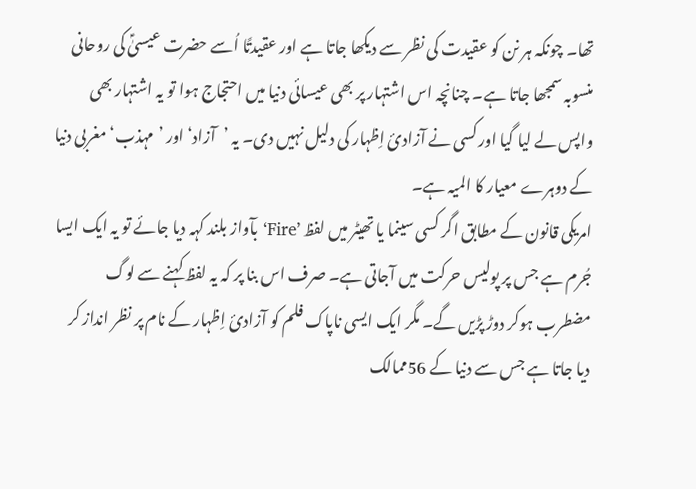تھا۔ چونکہ ہر نن کو عقیدت کی نظر سے دیکھا جاتا ہے اور عقیدتًا اُسے حضرت عیسیٰؑ کی روحانی منسوبہ سمجھا جاتا ہے۔ چنانچہ اس اشتہار پر بھی عیسائی دنیا میں احتجاج ہوا تو یہ اشتہار بھی واپس لے لیا گیا اور کسی نے آزادیٔ اِظہار کی دلیل نہیں دی۔ یہ ’آزاد‘ اور ’مہذب‘ مغربی دنیا کے دوہرے معیار کا المیہ ہے۔
امریکی قانون کے مطابق اگر کسی سینما یا تھیٹر میں لفظ ’Fire‘ بآواز بلند کہہ دیا جائے تو یہ ایک ایسا جُرم ہے جس پر پولیس حرکت میں آجاتی ہے۔ صرف اس بنا پر کہ یہ لفظ کہنے سے لوگ مضطرب ہوکر دوڑ پڑیں گے۔ مگر ایک ایسی ناپاک فلم کو آزادیٔ اِظہار کے نام پر نظر انداز کر دیا جاتا ہے جس سے دنیا کے 56ممالک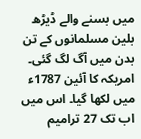میں بسنے والے ڈیڑھ بلین مسلمانوں کے تن بدن میں آگ لگ گئی۔
امریکہ کا آئین 1787ء میں لکھا گیا۔ اس میں اب تک 27 ترامیم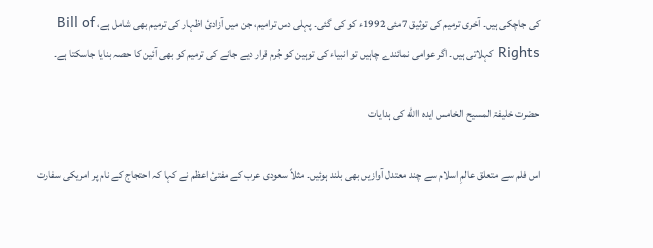کی جاچکی ہیں۔ آخری ترمیم کی توثیق 7مئی 1992ء کو کی گئی۔ پہلی دس ترامیم، جن میں آزادیٔ اظہار کی ترمیم بھی شامل ہے، Bill of Rights کہلاتی ہیں۔ اگر عوامی نمائندے چاہیں تو انبیاء کی توہین کو جُرم قرار دیے جانے کی ترمیم کو بھی آئین کا حصہ بنایا جاسکتا ہے۔

حضرت خلیفۃ المسیح الخامس ایدہ االله کی ہدایات

اس فلم سے متعلق عالمِ اسلام سے چند معتدل آوازیں بھی بلند ہوئیں۔ مثلاً سعودی عرب کے مفتیٔ اعظم نے کہا کہ احتجاج کے نام پر امریکی سفارت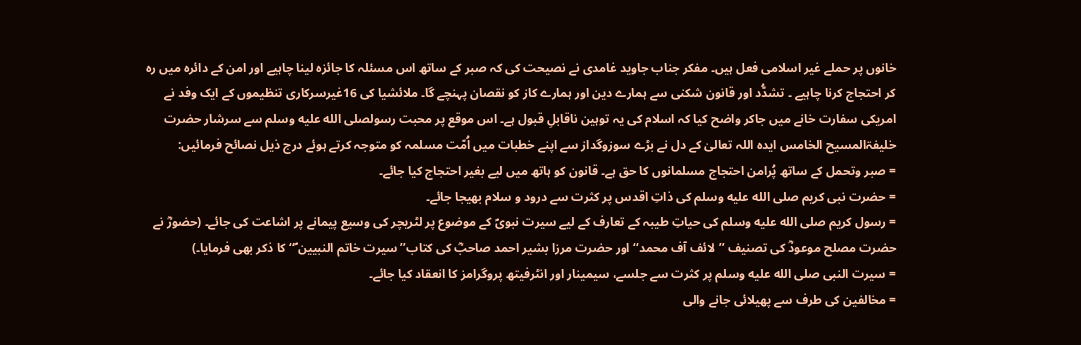خانوں پر حملے غیر اسلامی فعل ہیں۔ مفکر جناب جاوید غامدی نے نصیحت کی کہ صبر کے ساتھ اس مسئلہ کا جائزہ لینا چاہیے اور امن کے دائرہ میں رہ کر احتجاج کرنا چاہیے ۔ تشدُّد اور قانون شکنی سے ہمارے دین اور ہمارے کاز کو نقصان پہنچے گا۔ ملائشیا کی 16غیرسرکاری تنظیموں کے ایک وفد نے امریکی سفارت خانے میں جاکر واضح کیا کہ اسلام کی یہ توہین ناقابلِ قبول ہے۔ اس موقع پر محبت رسولصلى الله عليه وسلم سے سرشار حضرت خلیفۃالمسیح الخامس ایدہ اللہ تعالیٰ کے دل نے بڑے سوزوگداز سے اپنے خطبات میں اُمّت مسلمہ کو متوجہ کرتے ہوئے درج ذیل نصائح فرمائیں:
= صبر وتحمل کے ساتھ پُرامن احتجاج مسلمانوں کا حق ہے۔ قانون کو ہاتھ میں لیے بغیر احتجاج کیا جائے۔
= حضرت نبی کریم صلى الله عليه وسلم کی ذاتِ اقدس پر کثرت سے درود و سلام بھیجا جائے۔
= رسول کریم صلى الله عليه وسلم کی حیاتِ طیبہ کے تعارف کے لیے سیرت نبویؐ کے موضوع پر لٹریچر کی وسیع پیمانے پر اشاعت کی جائے۔ (حضورؓ نے حضرت مصلح موعودؓ کی تصنیف ’’لائف آف محمد‘‘ اور حضرت مرزا بشیر احمد صاحبؓ کی کتاب’’سیرت خاتم النبیین ؐ‘‘ کا ذکر بھی فرمایا۔)
= سیرت النبی صلى الله عليه وسلم پر کثرت سے جلسے، سیمینار اور انٹرفیتھ پروگرامز کا انعقاد کیا جائے۔
= مخالفین کی طرف سے پھیلائی جانے والی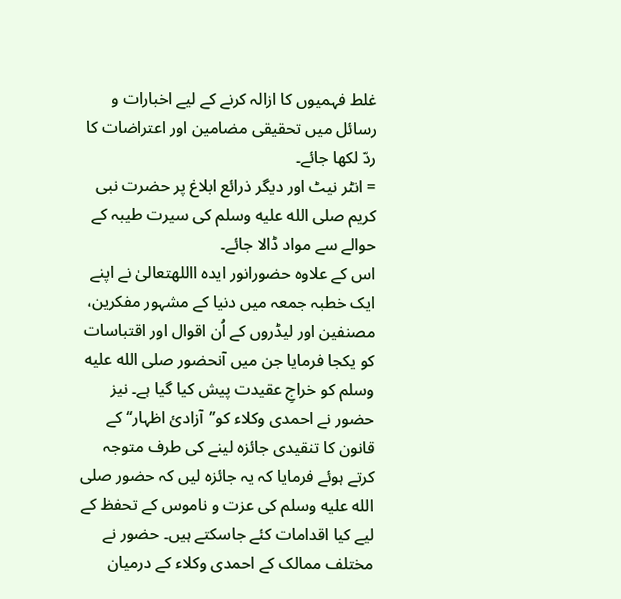غلط فہمیوں کا ازالہ کرنے کے لیے اخبارات و رسائل میں تحقیقی مضامین اور اعتراضات کا ردّ لکھا جائے۔
= انٹر نیٹ اور دیگر ذرائع ابلاغ پر حضرت نبی کریم صلى الله عليه وسلم کی سیرت طیبہ کے حوالے سے مواد ڈالا جائے۔
اس کے علاوہ حضورانور ایدہ االلهتعالیٰ نے اپنے ایک خطبہ جمعہ میں دنیا کے مشہور مفکرین، مصنفین اور لیڈروں کے اُن اقوال اور اقتباسات کو یکجا فرمایا جن میں آنحضور صلى الله عليه وسلم کو خراجِ عقیدت پیش کیا گیا ہے۔ نیز حضور نے احمدی وکلاء کو’’آزادیٔ اظہار‘‘ کے قانون کا تنقیدی جائزہ لینے کی طرف متوجہ کرتے ہوئے فرمایا کہ یہ جائزہ لیں کہ حضور صلى الله عليه وسلم کی عزت و ناموس کے تحفظ کے لیے کیا اقدامات کئے جاسکتے ہیں۔ حضور نے مختلف ممالک کے احمدی وکلاء کے درمیان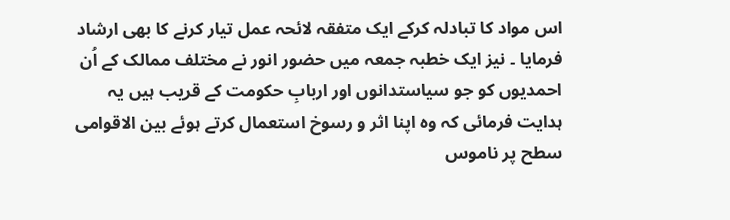اس مواد کا تبادلہ کرکے ایک متفقہ لائحہ عمل تیار کرنے کا بھی ارشاد فرمایا ۔ نیز ایک خطبہ جمعہ میں حضور انور نے مختلف ممالک کے اُن احمدیوں کو جو سیاستدانوں اور اربابِ حکومت کے قریب ہیں یہ ہدایت فرمائی کہ وہ اپنا اثر و رسوخ استعمال کرتے ہوئے بین الاقوامی سطح پر ناموس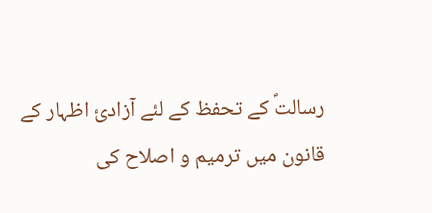رسالتؐ کے تحفظ کے لئے آزادیٔ اظہار کے قانون میں ترمیم و اصلاح کی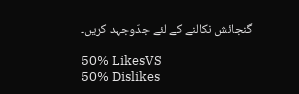گنجائش نکالنے کے لئے جدّوجہد کریں۔

50% LikesVS
50% Dislikes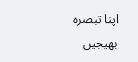اپنا تبصرہ بھیجیں